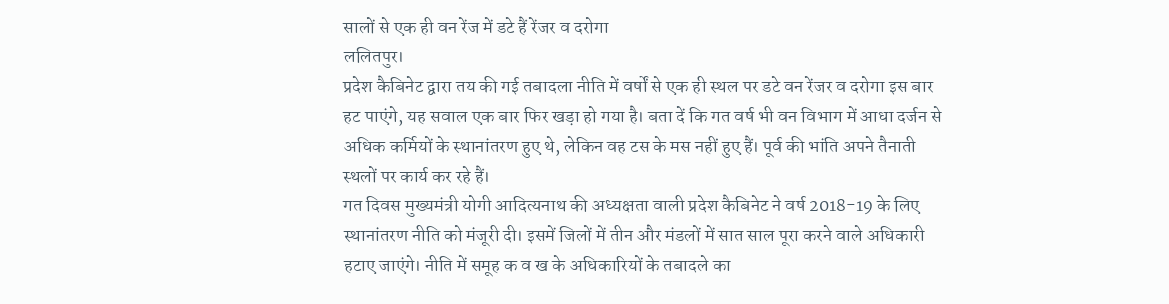सालों से एक ही वन रेंज में डटे हैं रेंजर व दरोगा
ललितपुर।
प्रदेश कैबिनेट द्वारा तय की गई तबादला नीति में वर्षों से एक ही स्थल पर डटे वन रेंजर व दरोगा इस बार हट पाएंगे, यह सवाल एक बार फिर खड़ा हो गया है। बता दें कि गत वर्ष भी वन विभाग में आधा दर्जन से अधिक कर्मियों के स्थानांतरण हुए थे, लेकिन वह टस के मस नहीं हुए हैं। पूर्व की भांति अपने तैनाती स्थलों पर कार्य कर रहे हैं।
गत दिवस मुख्यमंत्री योगी आदित्यनाथ की अध्यक्षता वाली प्रदेश कैबिनेट ने वर्ष 2018-19 के लिए स्थानांतरण नीति को मंजूरी दी। इसमें जिलों में तीन और मंडलों में सात साल पूरा करने वाले अधिकारी हटाए जाएंगे। नीति में समूह क व ख के अधिकारियों के तबादले का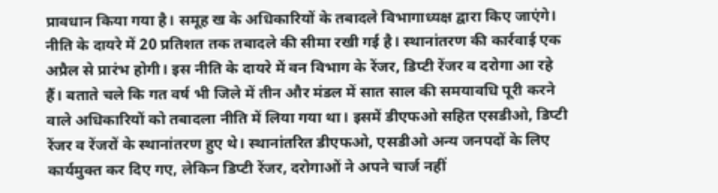प्रावधान किया गया है। समूह ख के अधिकारियों के तबादले विभागाध्यक्ष द्वारा किए जाएंगे। नीति के दायरे में 20 प्रतिशत तक तबादले की सीमा रखी गई है। स्थानांतरण की कार्रवाई एक अप्रैल से प्रारंभ होगी। इस नीति के दायरे में वन विभाग के रेंजर, डिप्टी रेंजर व दरोगा आ रहे हैं। बताते चले कि गत वर्ष भी जिले में तीन और मंडल में सात साल की समयावधि पूरी करने वाले अधिकारियों को तबादला नीति में लिया गया था। इसमें डीएफओ सहित एसडीओ, डिप्टी रेंजर व रेंजरों के स्थानांतरण हुए थे। स्थानांतरित डीएफओ, एसडीओ अन्य जनपदों के लिए कार्यमुक्त कर दिए गए, लेकिन डिप्टी रेंजर, दरोगाओं ने अपने चार्ज नहीं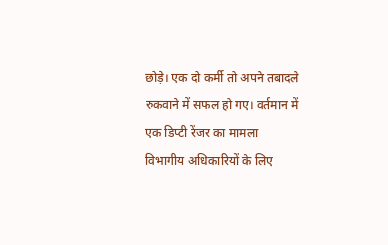छोड़े। एक दो कर्मी तो अपने तबादले रुकवाने में सफल हो गए। वर्तमान में एक डिप्टी रेंजर का मामला विभागीय अधिकारियों के लिए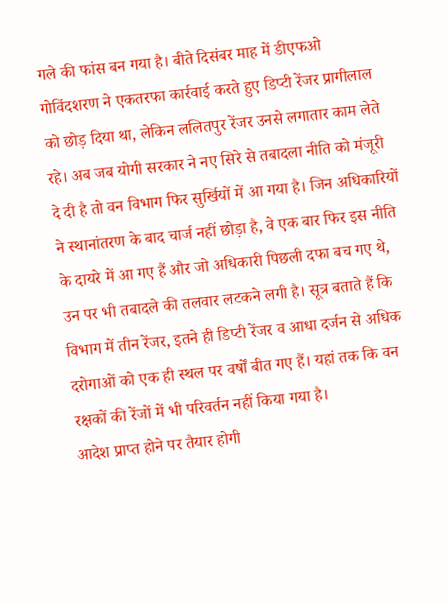गले की फांस बन गया है। बीते दिसंबर माह में डीएफओ गोविंदशरण ने एकतरफा कार्रवाई करते हुए डिप्टी रेंजर प्रागीलाल को छोड़ दिया था, लेकिन ललितपुर रेंजर उनसे लगातार काम लेते रहे। अब जब योगी सरकार ने नए सिरे से तबादला नीति को मंजूरी दे दी है तो वन विभाग फिर सुर्खियों में आ गया है। जिन अधिकारियों ने स्थानांतरण के बाद चार्ज नहीं छोड़ा है, वे एक बार फिर इस नीति के दायरे में आ गए हैं और जो अधिकारी पिछली दफा बच गए थे, उन पर भी तबादले की तलवार लटकने लगी है। सूत्र बताते हैं कि विभाग में तीन रेंजर, इतने ही डिप्टी रेंजर व आधा दर्जन से अधिक दरोगाओं को एक ही स्थल पर वर्षों बीत गए हैं। यहां तक कि वन रक्षकों की रेंजों में भी परिवर्तन नहीं किया गया है।
आदेश प्राप्त होने पर तैयार होगी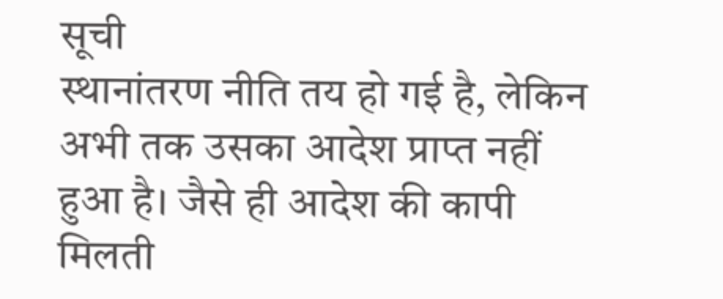सूची
स्थानांतरण नीति तय हो गई है, लेकिन अभी तक उसका आदेश प्राप्त नहीं हुआ है। जैसे ही आदेश की कापी मिलती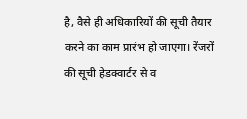है, वैसे ही अधिकारियों की सूची तैयार करने का काम प्रारंभ हो जाएगा। रेंजरों की सूची हेडक्वार्टर से व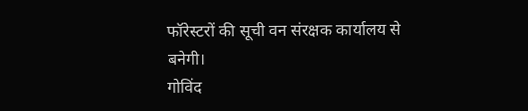फॉरेस्टरों की सूची वन संरक्षक कार्यालय से बनेगी।
गोविंद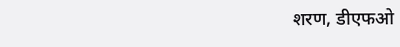शरण, डीएफओ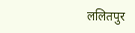ललितपुर